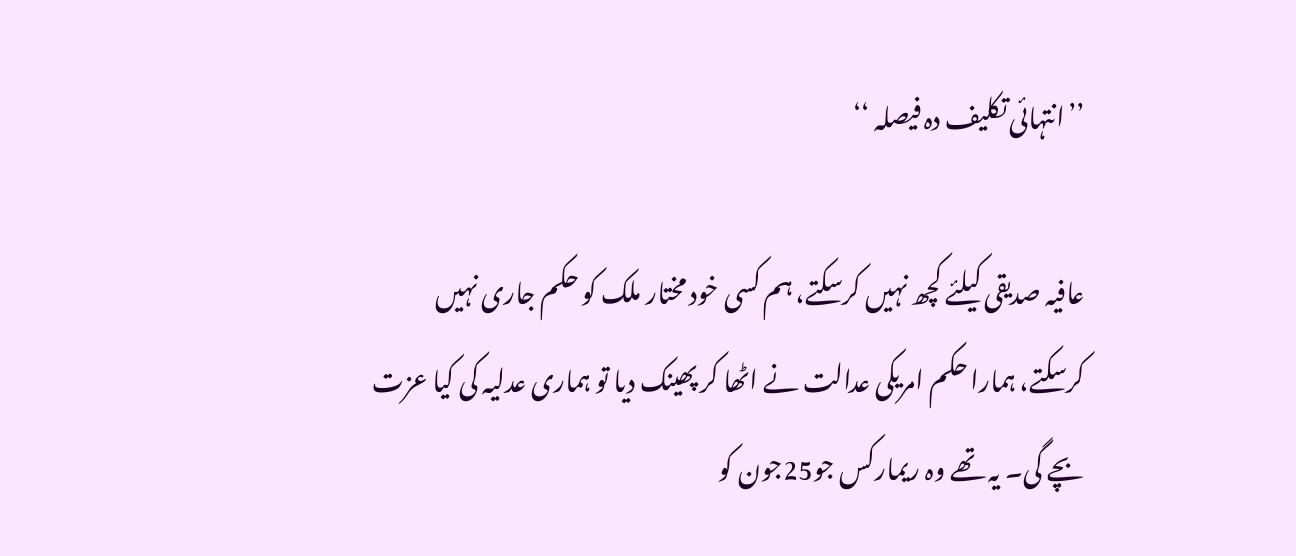’’انتہائی تکلیف دہ فیصلہ ‘‘

عافیہ صدیقی کیلئے کچھ نہیں کرسکتے، ہم کسی خود مختار ملک کو حکم جاری نہیں کرسکتے، ہمارا حکم امریکی عدالت نے اٹھا کر پھینک دیا تو ہماری عدلیہ کی کیا عزت بچے گی۔ یہ تھے وہ ریمارکس جو25جون کو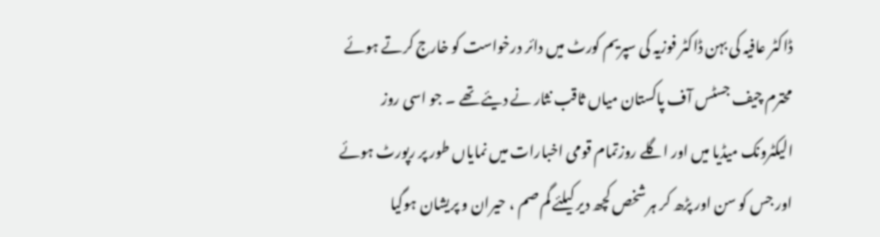ڈاکٹر عافیہ کی بہن ڈاکٹر فوزیہ کی سپریم کورٹ میں دائر درخواست کو خارج کرتے ہوئے محترم چیف جسٹس آف پاکستان میاں ثاقب نثار نے دیئے تھے ۔ جو اسی روز الیکٹرونک میڈیا میں اور اگلے روزتمام قومی اخبارات میں نمایاں طور پر رپورٹ ہوئے اور جس کو سن اور پڑھ کر ہر شخص کچھ دیر کیلئے گم صم ، حیران و پریشان ہوگیا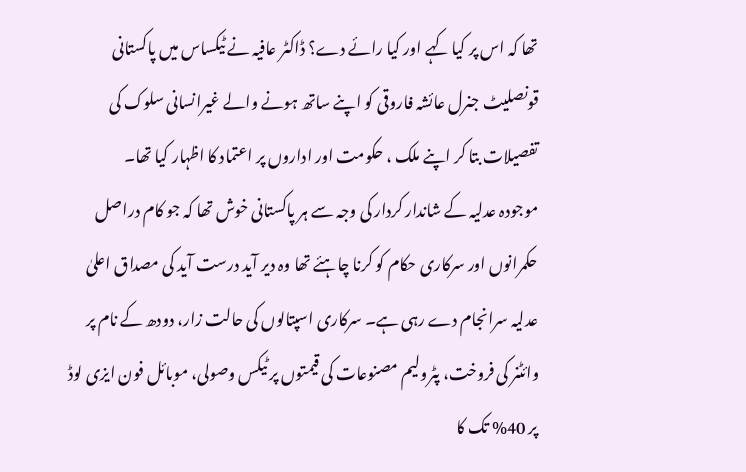تھا کہ اس پر کیا کہے اور کیا رائے دے؟ ڈاکٹر عافیہ نے ٹیکساس میں پاکستانی قونصلیٹ جنرل عائشہ فاروقی کو اپنے ساتھ ہونے والے غیرانسانی سلوک کی تفصیلات بتا کر اپنے ملک ، حکومت اور اداروں پر اعتماد کا اظہار کیا تھا۔
موجودہ عدلیہ کے شاندار کردار کی وجہ سے ہر پاکستانی خوش تھا کہ جو کام دراصل حکمرانوں اور سرکاری حکام کو کرنا چاہئے تھا وہ دیر آید درست آید کی مصداق اعلیٰ عدلیہ سرانجام دے رہی ہے۔ سرکاری اسپتالوں کی حالت زار، دودھ کے نام پر وائٹنر کی فروخت، پٹرولیم مصنوعات کی قیمتوں پر ٹیکس وصولی، موبائل فون ایزی لوڈ پر 40% تک کا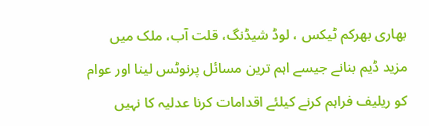بھاری بھرکم ٹیکس ، لوڈ شیڈنگ، قلت آب، ملک میں مزید ڈیم بنانے جیسے اہم ترین مسائل پرنوٹس لینا اور عوام کو ریلیف فراہم کرنے کیلئے اقدامات کرنا عدلیہ کا نہیں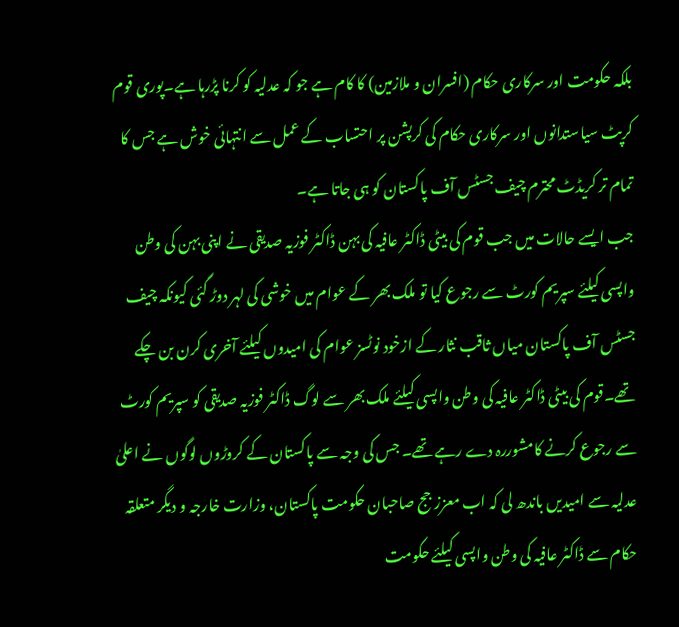بلکہ حکومت اور سرکاری حکام (افسران و ملازمین) کا کام ہے جو کہ عدلیہ کو کرنا پڑرہا ہے۔پوری قوم کرپٹ سیاستدانوں اور سرکاری حکام کی کرپشن پر احتساب کے عمل سے انتہائی خوش ہے جس کا تمام تر کریڈٹ محترم چیف جسٹس آف پاکستان کو ہی جاتا ہے۔
جب ایسے حالات میں جب قوم کی بیٹی ڈاکٹر عافیہ کی بہن ڈاکٹر فوزیہ صدیقی نے اپنی بہن کی وطن واپسی کیلئے سپریم کورٹ سے رجوع کیا تو ملک بھر کے عوام میں خوشی کی لہر دوڑ گئی کیونکہ چیف جسٹس آف پاکستان میاں ثاقب نثار کے ازخود نوٹسز عوام کی امیدوں کیلئے آخری کرن بن چکے تھے۔قوم کی بیٹی ڈاکٹر عافیہ کی وطن واپسی کیلئے ملک بھر سے لوگ ڈاکٹر فوزیہ صدیقی کو سپریم کورٹ سے رجوع کرنے کامشوررہ دے رہے تھے۔ جس کی وجہ سے پاکستان کے کروڑوں لوگوں نے اعلیٰ عدلیہ سے امیدیں باندھ لی کہ اب معزز جج صاحبان حکومت پاکستان، وزارت خارجہ و دیگر متعلقہ حکام سے ڈاکٹر عافیہ کی وطن واپسی کیلئے حکومت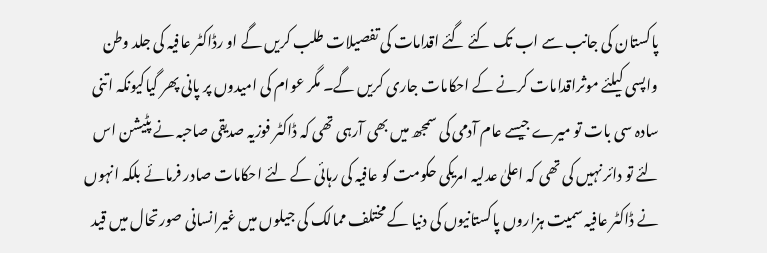پاکستان کی جانب سے اب تک کئے گئے اقدامات کی تفصیلات طلب کریں گے او رڈاکٹر عافیہ کی جلد وطن واپسی کیلئے موثراقدامات کرنے کے احکامات جاری کریں گے۔ مگر عوام کی امیدوں پر پانی پھر گیاکیونکہ اتنی سادہ سی بات تو میرے جیسے عام آدمی کی سمجھ میں بھی آرہی تھی کہ ڈاکٹر فوزیہ صدیقی صاحبہ نے پٹیشن اس لئے تو دائر نہیں کی تھی کہ اعلیٰ عدلیہ امریکی حکومت کو عافیہ کی رہائی کے لئے احکامات صادر فرمائے بلکہ انہوں نے ڈاکٹر عافیہ سمیت ہزاروں پاکستانیوں کی دنیا کے مختلف ممالک کی جیلوں میں غیرانسانی صورتحال میں قید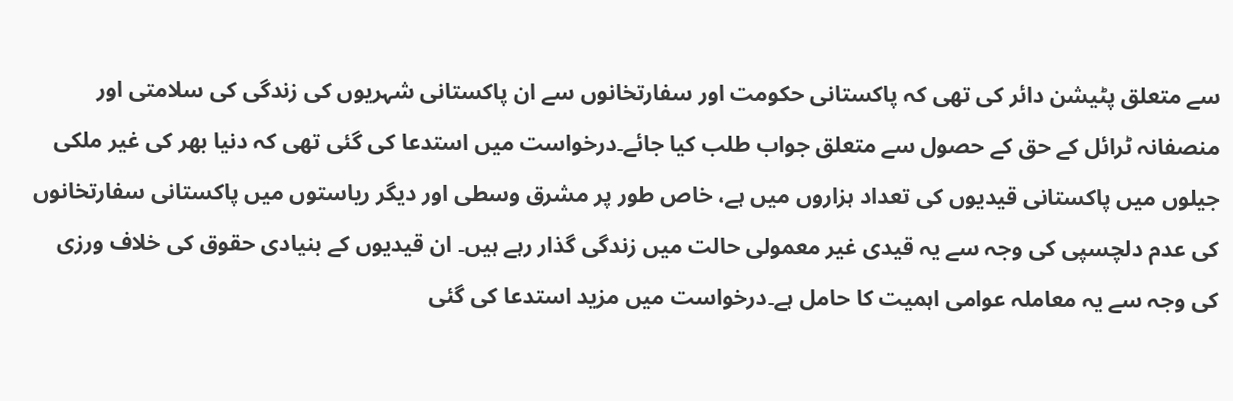سے متعلق پٹیشن دائر کی تھی کہ پاکستانی حکومت اور سفارتخانوں سے ان پاکستانی شہریوں کی زندگی کی سلامتی اور منصفانہ ٹرائل کے حق کے حصول سے متعلق جواب طلب کیا جائے۔درخواست میں استدعا کی گئی تھی کہ دنیا بھر کی غیر ملکی جیلوں میں پاکستانی قیدیوں کی تعداد ہزاروں میں ہے، خاص طور پر مشرق وسطی اور دیگر ریاستوں میں پاکستانی سفارتخانوں کی عدم دلچسپی کی وجہ سے یہ قیدی غیر معمولی حالت میں زندگی گذار رہے ہیں۔ ان قیدیوں کے بنیادی حقوق کی خلاف ورزی کی وجہ سے یہ معاملہ عوامی اہمیت کا حامل ہے۔درخواست میں مزید استدعا کی گئی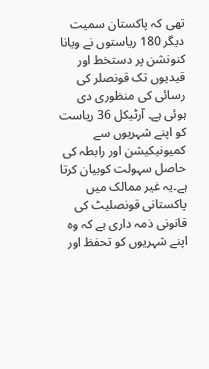تھی کہ پاکستان سمیت دیگر 180 ریاستوں نے ویانا کنونشن پر دستخط اور قیدیوں تک قونصلر کی رسائی کی منظوری دی ہوئی ہے۔ آرٹیکل 36 ریاست کو اپنے شہریوں سے کمیونیکیشن اور رابطہ کی حاصل سہولت کوبیان کرتا ہے۔یہ غیر ممالک میں پاکستانی قونصلیٹ کی قانونی ذمہ داری ہے کہ وہ اپنے شہریوں کو تحفظ اور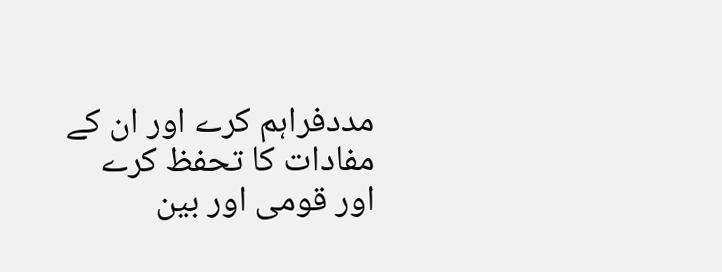مددفراہم کرے اور ان کے مفادات کا تحفظ کرے اور قومی اور بین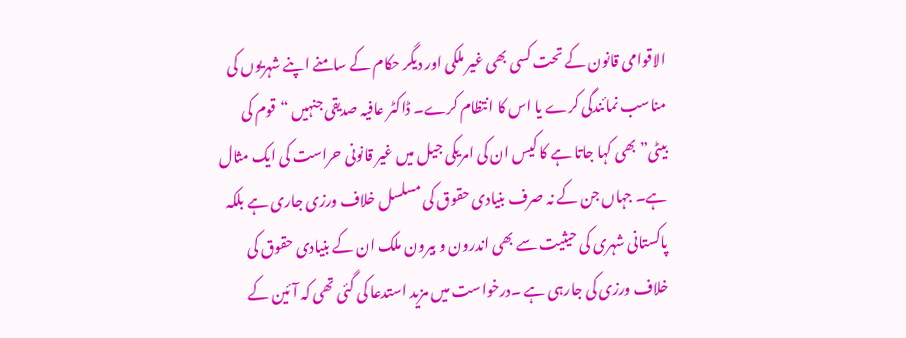الاقوامی قانون کے تحت کسی بھی غیر ملکی اور دیگر حکام کے سامنے اپنے شہریوں کی مناسب نمائندگی کرے یا اس کا انتظام کرے۔ ڈاکٹر عافیہ صدیقی جنہیں “قوم کی بیٹی” بھی کہا جاتا ہے کا کیس ان کی امریکی جیل میں غیر قانونی حراست کی ایک مثال ہے۔ جہاں جن کے نہ صرف بنیادی حقوق کی مسلسل خلاف ورزی جاری ہے بلکہ پاکستانی شہری کی حیثیت سے بھی اندرون و بیرون ملک ان کے بنیادی حقوق کی خلاف ورزی کی جارہی ہے ۔درخواست میں مزید استدعا کی گئی تھی کہ آئین کے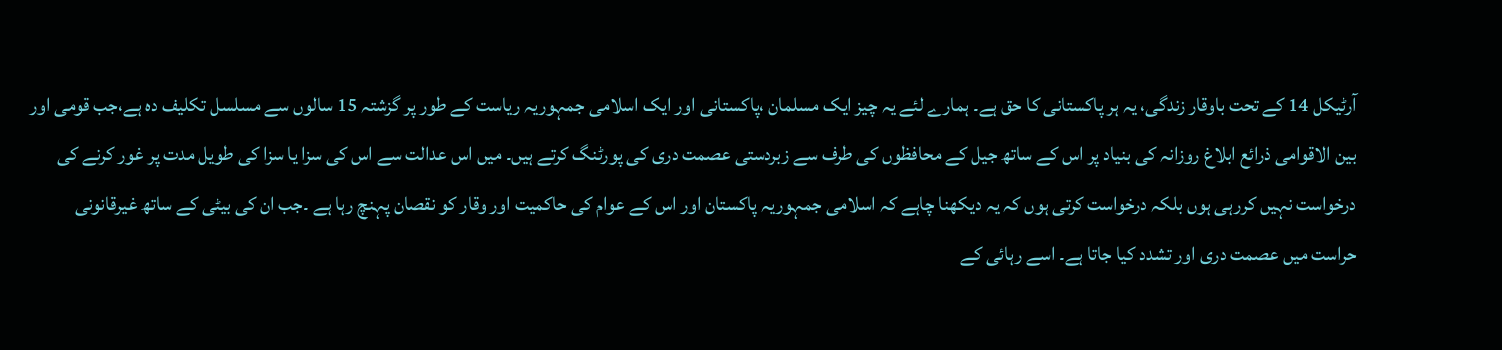آرٹیکل 14 کے تحت باوقار زندگی، یہ ہر پاکستانی کا حق ہے۔ ہمارے لئے یہ چیز ایک مسلمان ،پاکستانی اور ایک اسلامی جمہوریہ ریاست کے طور پر گزشتہ 15 سالوں سے مسلسل تکلیف دہ ہے،جب قومی اور بین الاقوامی ذرائع ابلاغ روزانہ کی بنیاد پر اس کے ساتھ جیل کے محافظوں کی طرف سے زبردستی عصمت دری کی پورٹنگ کرتے ہیں۔ میں اس عدالت سے اس کی سزا یا سزا کی طویل مدت پر غور کرنے کی درخواست نہیں کررہی ہوں بلکہ درخواست کرتی ہوں کہ یہ دیکھنا چاہے کہ اسلامی جمہوریہ پاکستان اور اس کے عوام کی حاکمیت اور وقار کو نقصان پہنچ رہا ہے ۔جب ان کی بیٹی کے ساتھ غیرقانونی حراست میں عصمت دری اور تشدد کیا جاتا ہے۔ اسے رہائی کے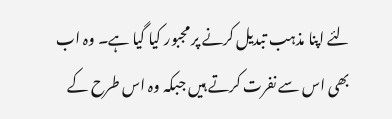لئے اپنا مذہب تبدیل کرنے پر مجبور کیا گیا ہے۔ وہ اب بھی اس سے نفرت کرتے ہیں جبکہ وہ اس طرح کے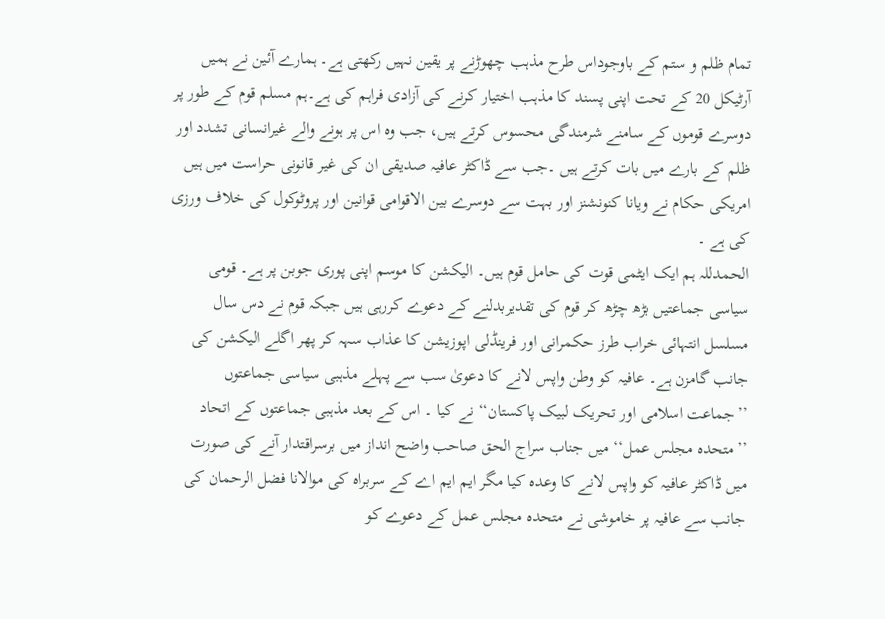تمام ظلم و ستم کے باوجوداس طرح مذہب چھوڑنے پر یقین نہیں رکھتی ہے۔ ہمارے آئین نے ہمیں آرٹیکل 20 کے تحت اپنی پسند کا مذہب اختیار کرنے کی آزادی فراہم کی ہے۔ہم مسلم قوم کے طور پر دوسرے قوموں کے سامنے شرمندگی محسوس کرتے ہیں، جب وہ اس پر ہونے والے غیرانسانی تشدد اور ظلم کے بارے میں بات کرتے ہیں ۔جب سے ڈاکٹر عافیہ صدیقی ان کی غیر قانونی حراست میں ہیں امریکی حکام نے ویانا کنونشنز اور بہت سے دوسرے بین الاقوامی قوانین اور پروٹوکول کی خلاف ورزی کی ہے ۔
الحمدللہ ہم ایک ایٹمی قوت کی حامل قوم ہیں۔ الیکشن کا موسم اپنی پوری جوبن پر ہے۔ قومی سیاسی جماعتیں بڑھ چڑھ کر قوم کی تقدیربدلنے کے دعوے کررہی ہیں جبکہ قوم نے دس سال مسلسل انتہائی خراب طرز حکمرانی اور فرینڈلی اپوزیشن کا عذاب سہہ کر پھر اگلے الیکشن کی جانب گامزن ہے۔ عافیہ کو وطن واپس لانے کا دعویٰ سب سے پہلے مذہبی سیاسی جماعتوں ’’جماعت اسلامی اور تحریک لبیک پاکستان‘‘ نے کیا ۔ اس کے بعد مذہبی جماعتوں کے اتحاد ’’متحدہ مجلس عمل‘‘ میں جناب سراج الحق صاحب واضح انداز میں برسراقتدار آنے کی صورت میں ڈاکٹر عافیہ کو واپس لانے کا وعدہ کیا مگر ایم ایم اے کے سربراہ کی موالانا فضل الرحمان کی جانب سے عافیہ پر خاموشی نے متحدہ مجلس عمل کے دعوے کو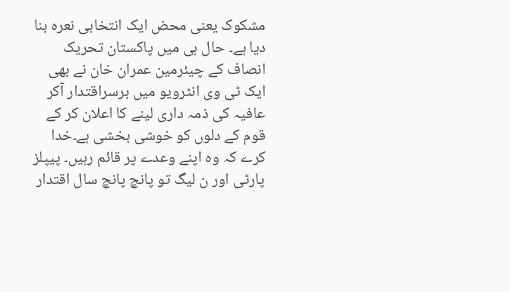مشکوک یعنی محض ایک انتخابی نعرہ بنا دیا ہے۔ حال ہی میں پاکستان تحریک انصاف کے چیئرمین عمران خان نے بھی ایک ٹی وی انٹرویو میں برسراقتدار آکر عافیہ کی ذمہ داری لینے کا اعلان کر کے قوم کے دلوں کو خوشی بخشی ہے۔خدا کرے کہ وہ اپنے وعدے پر قائم رہیں۔ پیپلز پارٹی اور ن لیگ تو پانچ پانچ سال اقتدار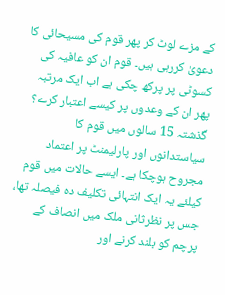کے مزے لوٹ کر پھر قوم کی مسیحائی کا دعویٰ کررہی ہیں۔ قوم ان کو عافیہ کی کسوٹی پر پرکھ چکی ہے اب ایک مرتبہ پھر ان کے وعدوں پر کیسے اعتبار کرے؟ گذشتہ 15 سالوں میں قوم کا سیاستدانوں اور پارلیمنٹ پر اعتماد مجروح ہوچکا ہے۔ ایسے حالات میں قوم کیلئے یہ ایک انتہائی تکلیف دہ فیصلہ تھا، جس پر نظرثانی ملک میں انصاف کے پرچم کو بلند کرنے اور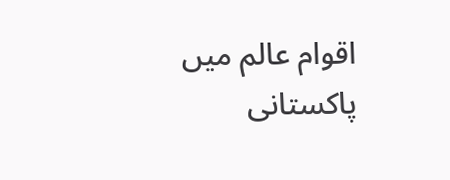اقوام عالم میں پاکستانی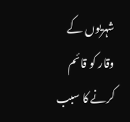شہریوں کے وقار کو قائم کرنے کا سبب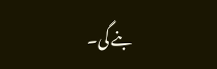بنے گی۔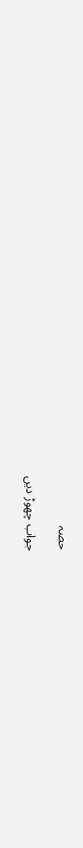حصہ

جواب چھوڑ دیں